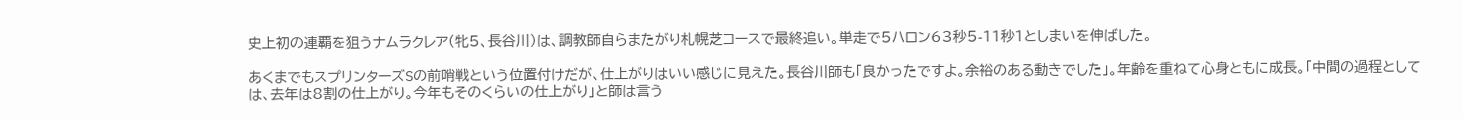史上初の連覇を狙うナムラクレア(牝5、長谷川)は、調教師自らまたがり札幌芝コースで最終追い。単走で5ハロン63秒5-11秒1としまいを伸ばした。

あくまでもスプリンターズSの前哨戦という位置付けだが、仕上がりはいい感じに見えた。長谷川師も「良かったですよ。余裕のある動きでした」。年齢を重ねて心身ともに成長。「中間の過程としては、去年は8割の仕上がり。今年もそのくらいの仕上がり」と師は言う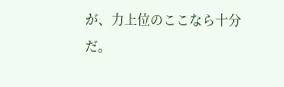が、力上位のここなら十分だ。